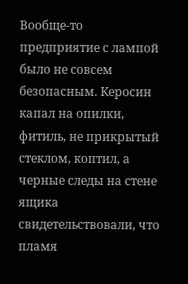Вообще-то предприятие с лампой было не совсем безопасным. Керосин капал на опилки, фитиль, не прикрытый стеклом, коптил, а черные следы на стене ящика свидетельствовали, что пламя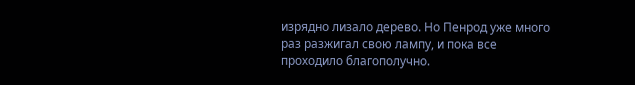изрядно лизало дерево. Но Пенрод уже много раз разжигал свою лампу, и пока все проходило благополучно.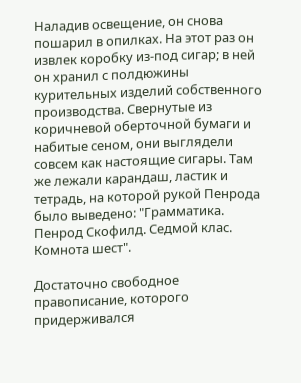Наладив освещение, он снова пошарил в опилках. На этот раз он извлек коробку из-под сигар; в ней он хранил с полдюжины курительных изделий собственного производства. Свернутые из коричневой оберточной бумаги и набитые сеном, они выглядели совсем как настоящие сигары. Там же лежали карандаш, ластик и тетрадь, на которой рукой Пенрода было выведено: "Грамматика. Пенрод Скофилд. Седмой клас. Комнота шест".

Достаточно свободное правописание, которого придерживался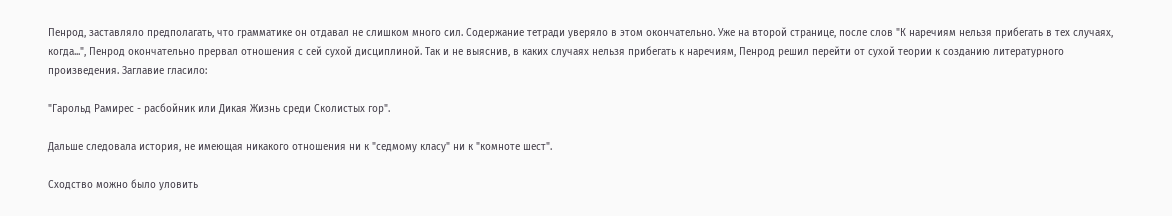Пенрод, заставляло предполагать, что грамматике он отдавал не слишком много сил. Содержание тетради уверяло в этом окончательно. Уже на второй странице, после слов "К наречиям нельзя прибегать в тех случаях, когда...", Пенрод окончательно прервал отношения с сей сухой дисциплиной. Так и не выяснив, в каких случаях нельзя прибегать к наречиям, Пенрод решил перейти от сухой теории к созданию литературного произведения. Заглавие гласило:

"Гарольд Рамирес - расбойник или Дикая Жизнь среди Сколистых гор".

Дальше следовала история, не имеющая никакого отношения ни к "седмому класу" ни к "комноте шест".

Сходство можно было уловить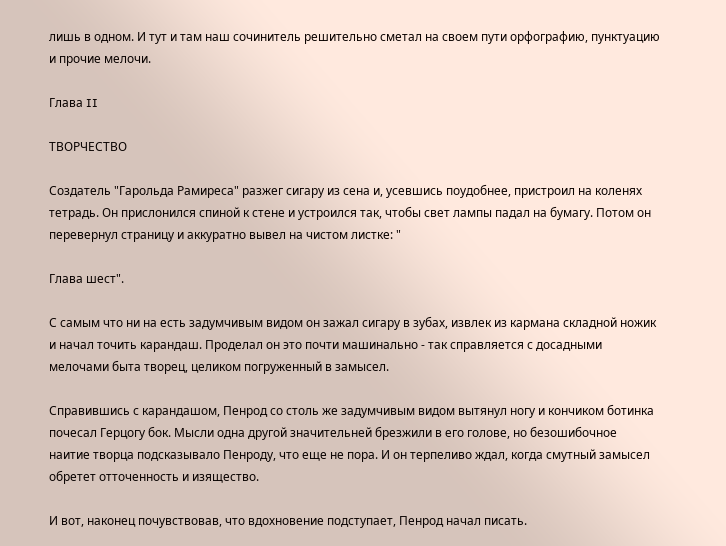лишь в одном. И тут и там наш сочинитель решительно сметал на своем пути орфографию, пунктуацию и прочие мелочи.

Глава II

ТВОРЧЕСТВО

Создатель "Гарольда Рамиреса" разжег сигару из сена и, усевшись поудобнее, пристроил на коленях тетрадь. Он прислонился спиной к стене и устроился так, чтобы свет лампы падал на бумагу. Потом он перевернул страницу и аккуратно вывел на чистом листке: "

Глава шест".

С самым что ни на есть задумчивым видом он зажал сигару в зубах, извлек из кармана складной ножик и начал точить карандаш. Проделал он это почти машинально - так справляется с досадными мелочами быта творец, целиком погруженный в замысел.

Справившись с карандашом, Пенрод со столь же задумчивым видом вытянул ногу и кончиком ботинка почесал Герцогу бок. Мысли одна другой значительней брезжили в его голове, но безошибочное наитие творца подсказывало Пенроду, что еще не пора. И он терпеливо ждал, когда смутный замысел обретет отточенность и изящество.

И вот, наконец почувствовав, что вдохновение подступает, Пенрод начал писать.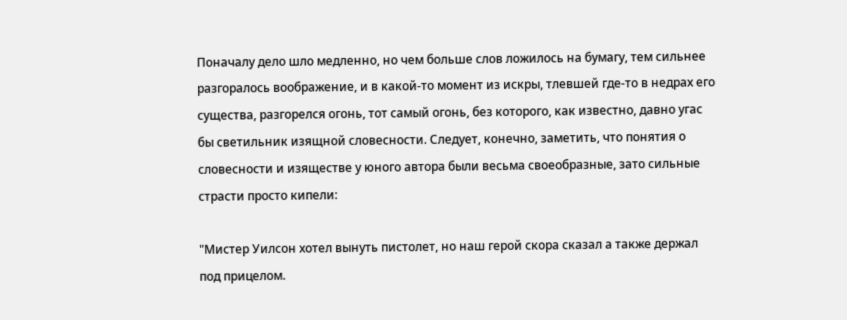Поначалу дело шло медленно, но чем больше слов ложилось на бумагу, тем сильнее разгоралось воображение, и в какой-то момент из искры, тлевшей где-то в недрах его существа, разгорелся огонь, тот самый огонь, без которого, как известно, давно угас бы светильник изящной словесности. Следует, конечно, заметить, что понятия о словесности и изяществе у юного автора были весьма своеобразные, зато сильные страсти просто кипели:

"Мистер Уилсон хотел вынуть пистолет, но наш герой скора сказал а также держал под прицелом.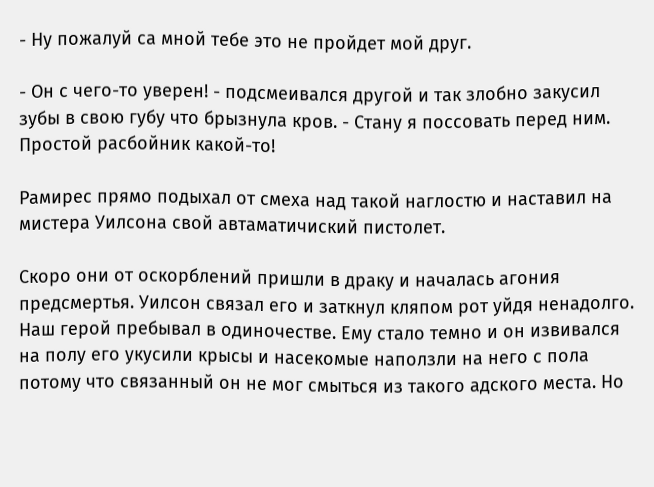- Ну пожалуй са мной тебе это не пройдет мой друг.

- Он с чего-то уверен! - подсмеивался другой и так злобно закусил зубы в свою губу что брызнула кров. - Стану я поссовать перед ним. Простой расбойник какой-то!

Рамирес прямо подыхал от смеха над такой наглостю и наставил на мистера Уилсона свой автаматичиский пистолет.

Скоро они от оскорблений пришли в драку и началась агония предсмертья. Уилсон связал его и заткнул кляпом рот уйдя ненадолго. Наш герой пребывал в одиночестве. Ему стало темно и он извивался на полу его укусили крысы и насекомые наползли на него с пола потому что связанный он не мог смыться из такого адского места. Но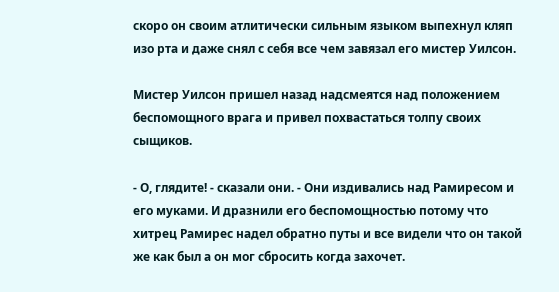скоро он своим атлитически сильным языком выпехнул кляп изо рта и даже снял с себя все чем завязал его мистер Уилсон.

Мистер Уилсон пришел назад надсмеятся над положением беспомощного врага и привел похвастаться толпу своих сыщиков.

- О, глядите! - сказали они. - Они издивались над Рамиресом и его муками. И дразнили его беспомощностью потому что хитрец Рамирес надел обратно путы и все видели что он такой же как был а он мог сбросить когда захочет.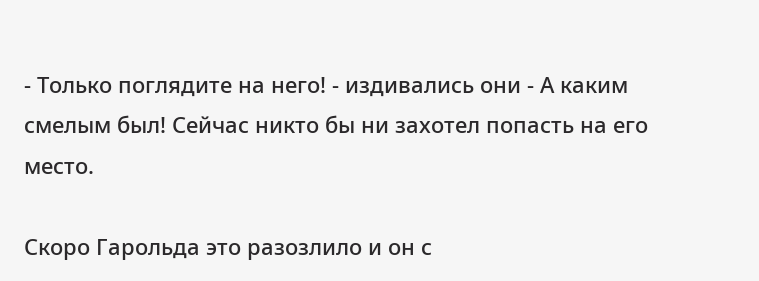- Только поглядите на него! - издивались они - А каким смелым был! Сейчас никто бы ни захотел попасть на его место.

Скоро Гарольда это разозлило и он с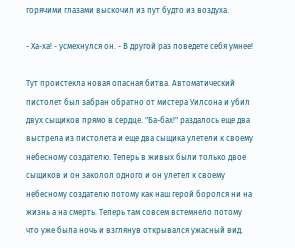горячими глазами выскочил из пут будто из воздуха.

- Ха-ха! - усмехнулся он. - В другой раз поведете себя умнее!

Тут проистекла новая опасная битва. Автоматический пистолет был забран обратно от мистера Уилсона и убил двух сыщиков прямо в сердце. "Ба-бах!" раздалось еще два выстрела из пистолета и еще два сыщика улетели к своему небесному создателю. Теперь в живых были только двое сыщиков и он заколол одного и он улетел к своему небесному создателю потому как наш герой боролся ни на жизнь а на смерть. Теперь там совсем встемнело потому что уже была ночь и взглянув открывался ужасный вид.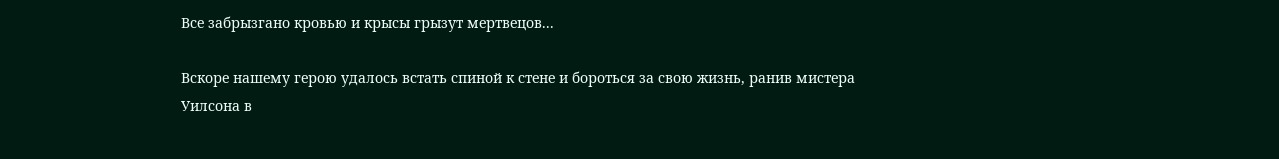Все забрызгано кровью и крысы грызут мертвецов...

Вскоре нашему герою удалось встать спиной к стене и бороться за свою жизнь, ранив мистера Уилсона в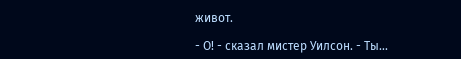живот.

- О! - сказал мистер Уилсон. - Ты...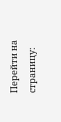Перейти на страницу: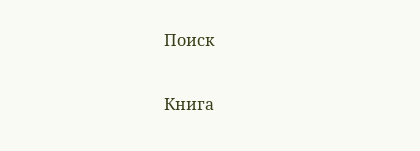Поиск

Книга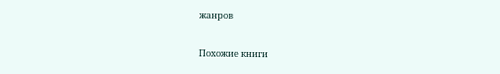жанров

Похожие книги